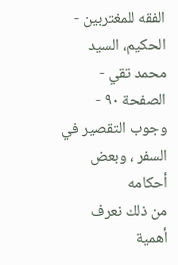الفقه للمغتربين - الحكيم، السيد محمد تقي - الصفحة ٩٠ - وجوب التقصير في السفر ، وبعض أحكامه
من ذلك نعرف أهمية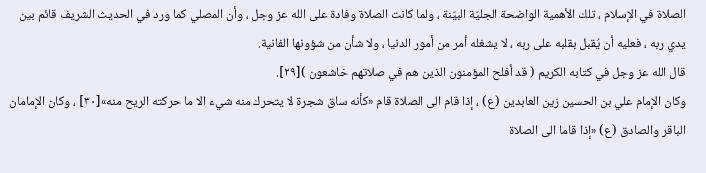الصلاة في الإسلام ، تلك الأهمية الواضحة الجليّة البيّنة ، ولما كانت الصلاة وفادة على الله عز وجل ، وأن المصلي كما ورد في الحديث الشريف قائم بين يدي ربه ، فعليه أن يُقبل بقلبه على ربه ، لا يشغله أمر من أمور الدنيا ، ولا شأن من شؤونها الفانية.
قال الله عز وجل في كتابه الكريم ( قد أفلح المؤمنون الذين هم في صلاتهم خاشعون )[٢٩].
وكان الإمام علي بن الحسين زين العابدين (ع) ، إذا قام الى الصلاة قام «كأنه ساق شجرة لا يتحرك منه شيء الا ما حركته الريح منه»[٣٠] ، وكان الإمامان الباقر والصادق (ع) «إذا قاما الى الصلاة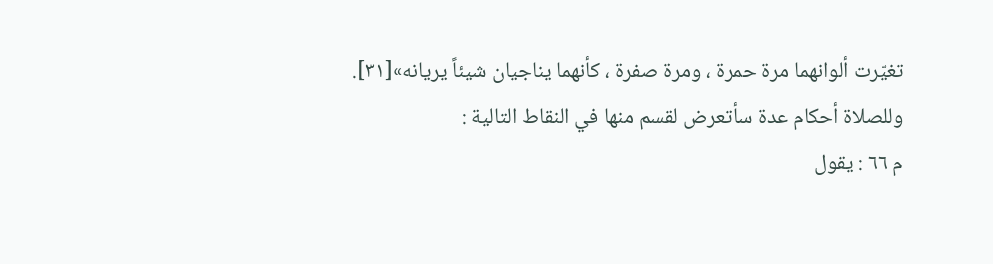تغيّرت ألوانهما مرة حمرة ، ومرة صفرة ، كأنهما يناجيان شيئاً يريانه»[٣١].
وللصلاة أحكام عدة سأتعرض لقسم منها في النقاط التالية :
م ٦٦ : يقول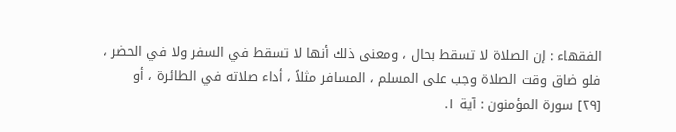الفقهاء : إن الصلاة لا تسقط بحال ، ومعنى ذلك أنها لا تسقط في السفر ولا في الحضر ، فلو ضاق وقت الصلاة وجب على المسلم ، المسافر مثلاً ، أداء صلاته في الطائرة ، أو
[٢٩] سورة المؤمنون : آية ١.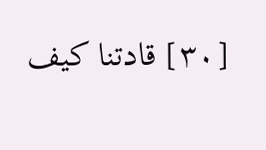[٣٠] قادتنا كيف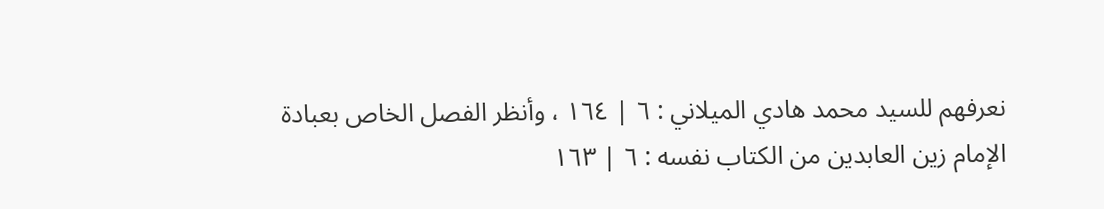نعرفهم للسيد محمد هادي الميلاني : ٦ | ١٦٤ ، وأنظر الفصل الخاص بعبادة الإمام زين العابدين من الكتاب نفسه : ٦ | ١٦٣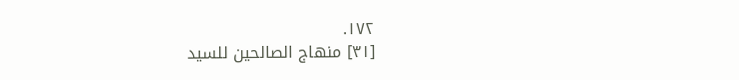١٧٢.
[٣١] منهاج الصالحين للسيد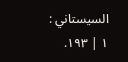السيستاني : ١ | ١٩٣.